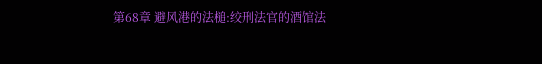第68章 避风港的法槌:绞刑法官的酒馆法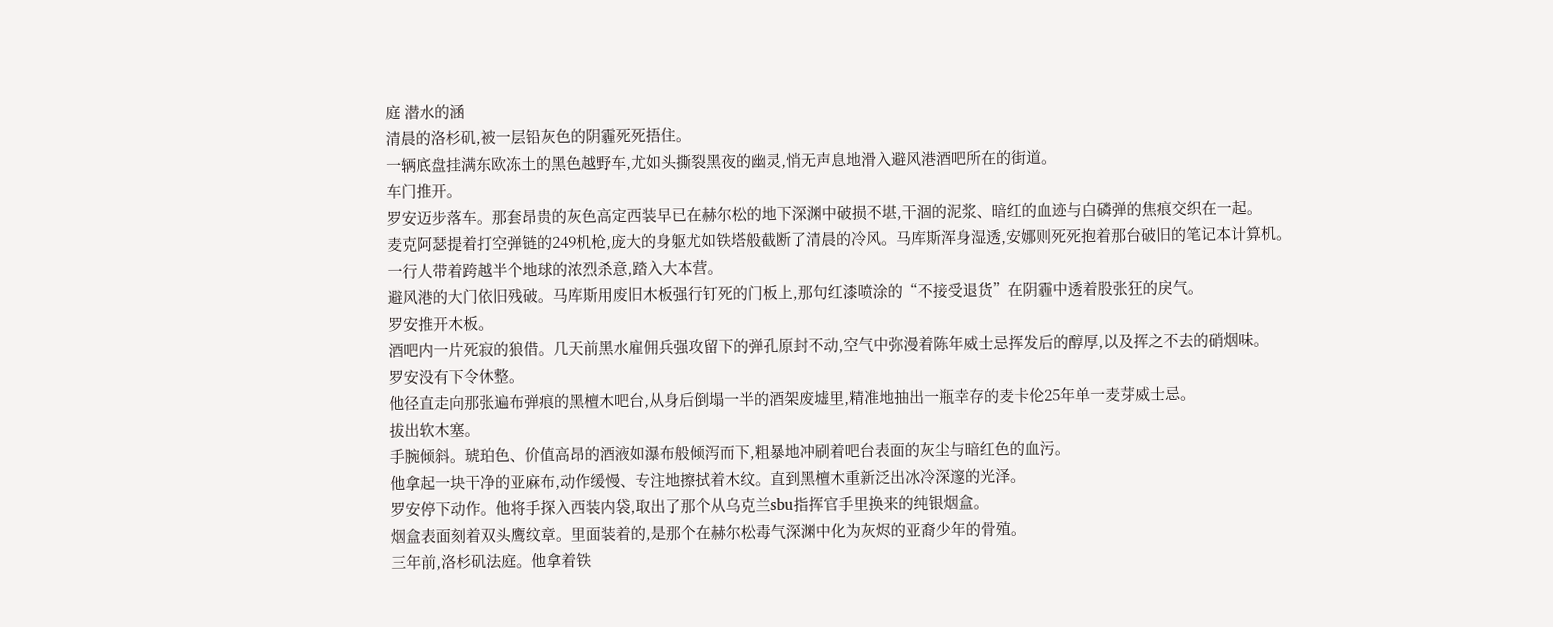庭 潜水的涵
清晨的洛杉矶,被一层铅灰色的阴霾死死捂住。
一辆底盘挂满东欧冻土的黑色越野车,尤如头撕裂黑夜的幽灵,悄无声息地滑入避风港酒吧所在的街道。
车门推开。
罗安迈步落车。那套昂贵的灰色高定西装早已在赫尔松的地下深渊中破损不堪,干涸的泥浆、暗红的血迹与白磷弹的焦痕交织在一起。
麦克阿瑟提着打空弹链的249机枪,庞大的身躯尤如铁塔般截断了清晨的冷风。马库斯浑身湿透,安娜则死死抱着那台破旧的笔记本计算机。
一行人带着跨越半个地球的浓烈杀意,踏入大本营。
避风港的大门依旧残破。马库斯用废旧木板强行钉死的门板上,那句红漆喷涂的“不接受退货”在阴霾中透着股张狂的戾气。
罗安推开木板。
酒吧内一片死寂的狼借。几天前黑水雇佣兵强攻留下的弹孔原封不动,空气中弥漫着陈年威士忌挥发后的醇厚,以及挥之不去的硝烟味。
罗安没有下令休整。
他径直走向那张遍布弹痕的黑檀木吧台,从身后倒塌一半的酒架废墟里,精准地抽出一瓶幸存的麦卡伦25年单一麦芽威士忌。
拔出软木塞。
手腕倾斜。琥珀色、价值高昂的酒液如瀑布般倾泻而下,粗暴地冲刷着吧台表面的灰尘与暗红色的血污。
他拿起一块干净的亚麻布,动作缓慢、专注地擦拭着木纹。直到黑檀木重新泛出冰冷深邃的光泽。
罗安停下动作。他将手探入西装内袋,取出了那个从乌克兰sbu指挥官手里换来的纯银烟盒。
烟盒表面刻着双头鹰纹章。里面装着的,是那个在赫尔松毒气深渊中化为灰烬的亚裔少年的骨殖。
三年前,洛杉矶法庭。他拿着铁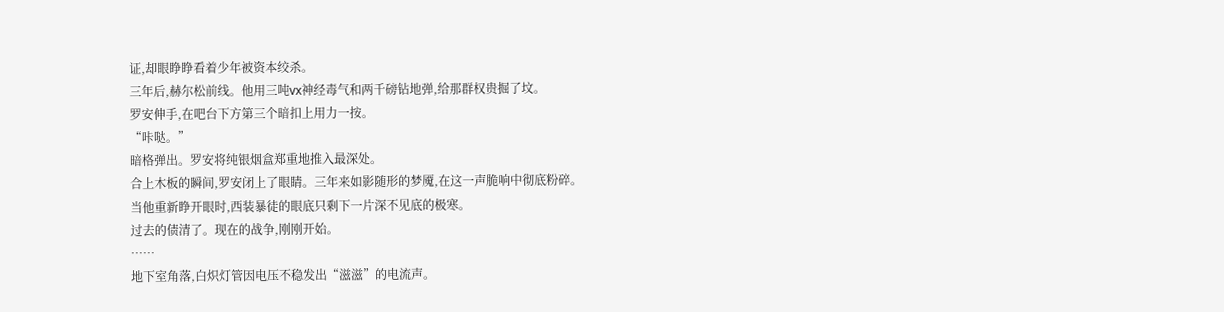证,却眼睁睁看着少年被资本绞杀。
三年后,赫尔松前线。他用三吨vx神经毒气和两千磅钻地弹,给那群权贵掘了坟。
罗安伸手,在吧台下方第三个暗扣上用力一按。
“咔哒。”
暗格弹出。罗安将纯银烟盒郑重地推入最深处。
合上木板的瞬间,罗安闭上了眼睛。三年来如影随形的梦魇,在这一声脆响中彻底粉碎。
当他重新睁开眼时,西装暴徒的眼底只剩下一片深不见底的极寒。
过去的债清了。现在的战争,刚刚开始。
……
地下室角落,白炽灯管因电压不稳发出“滋滋”的电流声。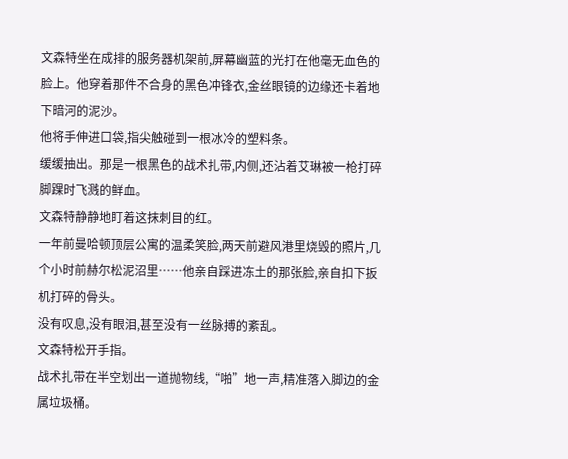文森特坐在成排的服务器机架前,屏幕幽蓝的光打在他毫无血色的脸上。他穿着那件不合身的黑色冲锋衣,金丝眼镜的边缘还卡着地下暗河的泥沙。
他将手伸进口袋,指尖触碰到一根冰冷的塑料条。
缓缓抽出。那是一根黑色的战术扎带,内侧,还沾着艾琳被一枪打碎脚踝时飞溅的鲜血。
文森特静静地盯着这抹刺目的红。
一年前曼哈顿顶层公寓的温柔笑脸,两天前避风港里烧毁的照片,几个小时前赫尔松泥沼里……他亲自踩进冻土的那张脸,亲自扣下扳机打碎的骨头。
没有叹息,没有眼泪,甚至没有一丝脉搏的紊乱。
文森特松开手指。
战术扎带在半空划出一道抛物线,“啪”地一声,精准落入脚边的金属垃圾桶。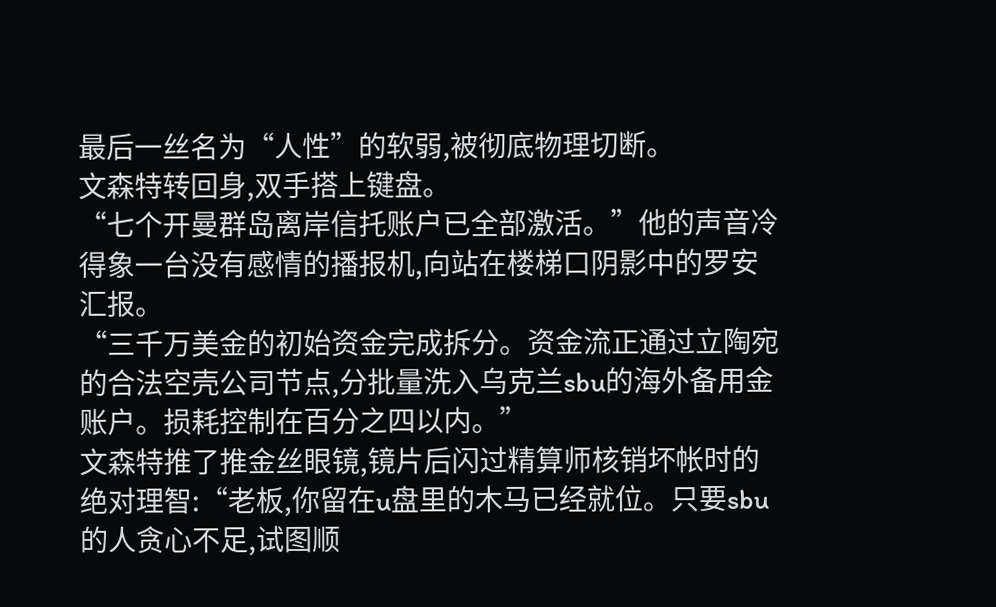最后一丝名为“人性”的软弱,被彻底物理切断。
文森特转回身,双手搭上键盘。
“七个开曼群岛离岸信托账户已全部激活。”他的声音冷得象一台没有感情的播报机,向站在楼梯口阴影中的罗安汇报。
“三千万美金的初始资金完成拆分。资金流正通过立陶宛的合法空壳公司节点,分批量洗入乌克兰sbu的海外备用金账户。损耗控制在百分之四以内。”
文森特推了推金丝眼镜,镜片后闪过精算师核销坏帐时的绝对理智:“老板,你留在u盘里的木马已经就位。只要sbu的人贪心不足,试图顺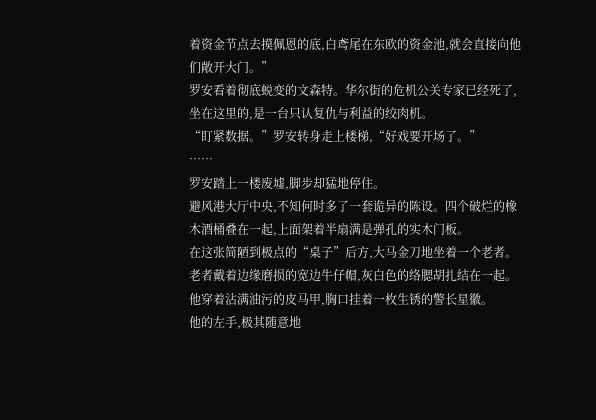着资金节点去摸佩恩的底,白鸢尾在东欧的资金池,就会直接向他们敞开大门。”
罗安看着彻底蜕变的文森特。华尔街的危机公关专家已经死了,坐在这里的,是一台只认复仇与利益的绞肉机。
“盯紧数据。”罗安转身走上楼梯,“好戏要开场了。”
……
罗安踏上一楼废墟,脚步却猛地停住。
避风港大厅中央,不知何时多了一套诡异的陈设。四个破烂的橡木酒桶叠在一起,上面架着半扇满是弹孔的实木门板。
在这张简陋到极点的“桌子”后方,大马金刀地坐着一个老者。
老者戴着边缘磨损的宽边牛仔帽,灰白色的络腮胡扎结在一起。他穿着沾满油污的皮马甲,胸口挂着一枚生锈的警长星徽。
他的左手,极其随意地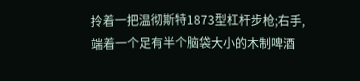拎着一把温彻斯特1873型杠杆步枪;右手,端着一个足有半个脑袋大小的木制啤酒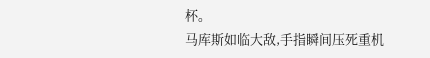杯。
马库斯如临大敌,手指瞬间压死重机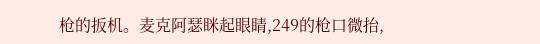枪的扳机。麦克阿瑟眯起眼睛,249的枪口微抬,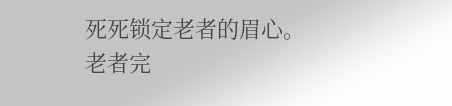死死锁定老者的眉心。
老者完